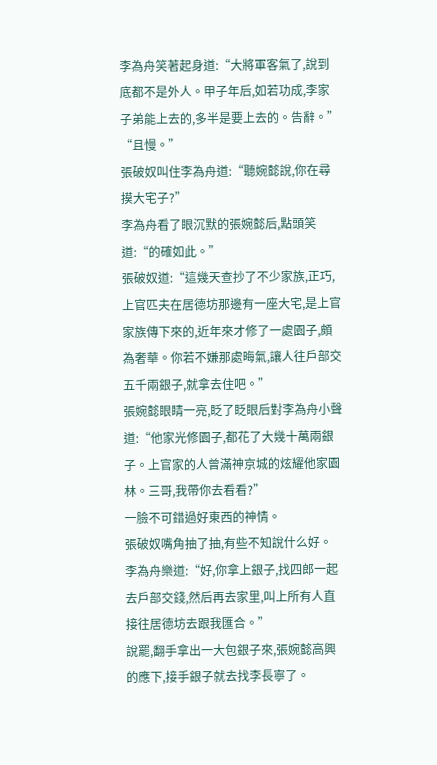李為舟笑著起身道:“大將軍客氣了,說到底都不是外人。甲子年后,如若功成,李家子弟能上去的,多半是要上去的。告辭。”
“且慢。”
張破奴叫住李為舟道:“聽婉懿說,你在尋摸大宅子?”
李為舟看了眼沉默的張婉懿后,點頭笑道:“的確如此。”
張破奴道:“這幾天查抄了不少家族,正巧,上官匹夫在居德坊那邊有一座大宅,是上官家族傳下來的,近年來才修了一處園子,頗為奢華。你若不嫌那處晦氣,讓人往戶部交五千兩銀子,就拿去住吧。”
張婉懿眼睛一亮,眨了眨眼后對李為舟小聲道:“他家光修園子,都花了大幾十萬兩銀子。上官家的人曾滿神京城的炫耀他家園林。三哥,我帶你去看看?”
一臉不可錯過好東西的神情。
張破奴嘴角抽了抽,有些不知說什么好。
李為舟樂道:“好,你拿上銀子,找四郎一起去戶部交錢,然后再去家里,叫上所有人直接往居德坊去跟我匯合。”
說罷,翻手拿出一大包銀子來,張婉懿高興的應下,接手銀子就去找李長寧了。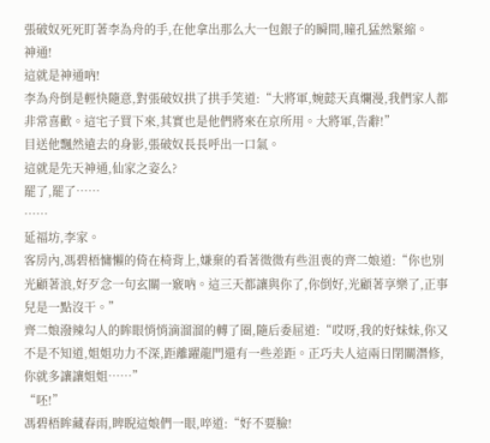張破奴死死盯著李為舟的手,在他拿出那么大一包銀子的瞬間,瞳孔猛然緊縮。
神通!
這就是神通吶!
李為舟倒是輕快隨意,對張破奴拱了拱手笑道:“大將軍,婉懿天真爛漫,我們家人都非常喜歡。這宅子買下來,其實也是他們將來在京所用。大將軍,告辭!”
目送他飄然遠去的身影,張破奴長長呼出一口氣。
這就是先天神通,仙家之姿么?
罷了,罷了……
……
延福坊,李家。
客房內,馮碧梧慵懶的倚在椅背上,嫌棄的看著微微有些沮喪的齊二娘道:“你也別光顧著浪,好歹念一句玄關一竅吶。這三天都讓與你了,你倒好,光顧著享樂了,正事兒是一點沒干。”
齊二娘潑辣勾人的眸眼悄悄滴溜溜的轉了圈,隨后委屈道:“哎呀,我的好妹妹,你又不是不知道,姐姐功力不深,距離躍龍門還有一些差距。正巧夫人這兩日閉關潛修,你就多讓讓姐姐……”
“呸!”
馮碧梧眸藏春雨,睥睨這娘們一眼,啐道:“好不要臉!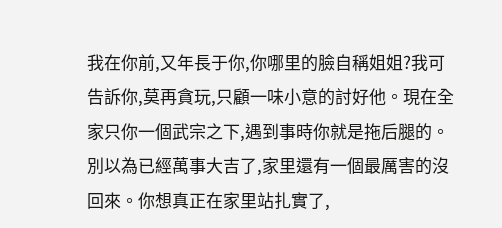我在你前,又年長于你,你哪里的臉自稱姐姐?我可告訴你,莫再貪玩,只顧一味小意的討好他。現在全家只你一個武宗之下,遇到事時你就是拖后腿的。別以為已經萬事大吉了,家里還有一個最厲害的沒回來。你想真正在家里站扎實了,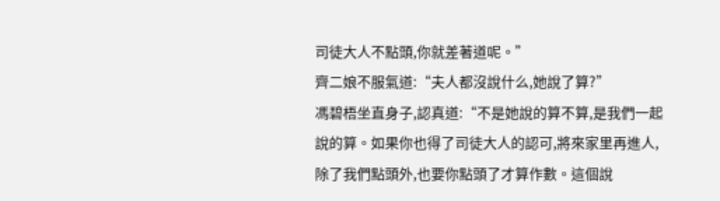司徒大人不點頭,你就差著道呢。”
齊二娘不服氣道:“夫人都沒說什么,她說了算?”
馮碧梧坐直身子,認真道:“不是她說的算不算,是我們一起說的算。如果你也得了司徒大人的認可,將來家里再進人,除了我們點頭外,也要你點頭了才算作數。這個說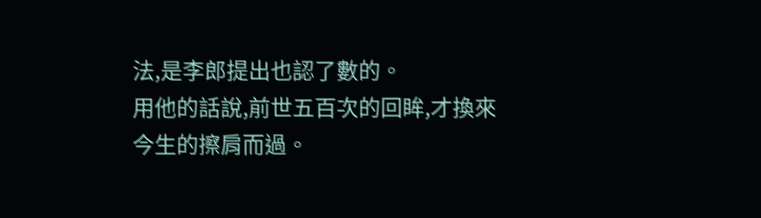法,是李郎提出也認了數的。
用他的話說,前世五百次的回眸,才換來今生的擦肩而過。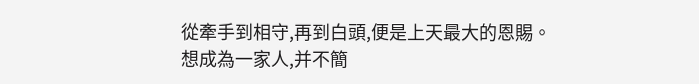從牽手到相守,再到白頭,便是上天最大的恩賜。
想成為一家人,并不簡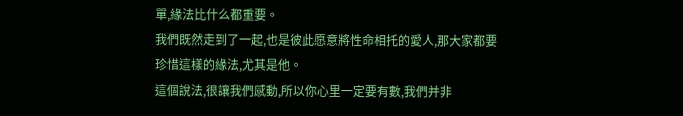單,緣法比什么都重要。
我們既然走到了一起,也是彼此愿意將性命相托的愛人,那大家都要珍惜這樣的緣法,尤其是他。
這個說法,很讓我們感動,所以你心里一定要有數,我們并非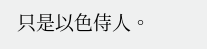只是以色侍人。